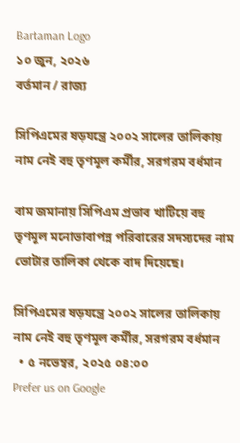Bartaman Logo
১০ জুন, ২০২৬
বর্তমান / রাজ্য

সিপিএমের ষড়যন্ত্রে ২০০২ সালের তালিকায় নাম নেই বহু তৃণমূল কর্মীর, সরগরম বর্ধমান

বাম জমানায় সিপিএম প্রভাব খাটিয়ে বহু তৃণমূল মনোভাবাপন্ন পরিবারের সদস্যদের নাম ভোটার তালিকা থেকে বাদ দিয়েছে।

সিপিএমের ষড়যন্ত্রে ২০০২ সালের তালিকায় নাম নেই বহু তৃণমূল কর্মীর, সরগরম বর্ধমান
  • ৫ নভেম্বর, ২০২৫ ০৪:০০
Prefer us on Google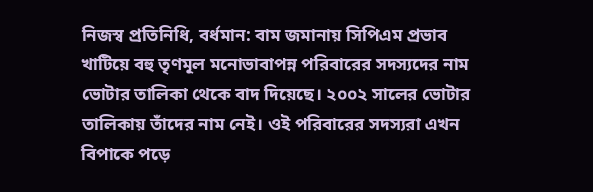নিজস্ব প্রতিনিধি, বর্ধমান: বাম জমানায় সিপিএম প্রভাব খাটিয়ে বহু তৃণমূল মনোভাবাপন্ন পরিবারের সদস্যদের নাম ভোটার তালিকা থেকে বাদ দিয়েছে। ২০০২ সালের ভোটার তালিকায় তাঁদের নাম নেই। ওই পরিবারের সদস্যরা এখন বিপাকে পড়ে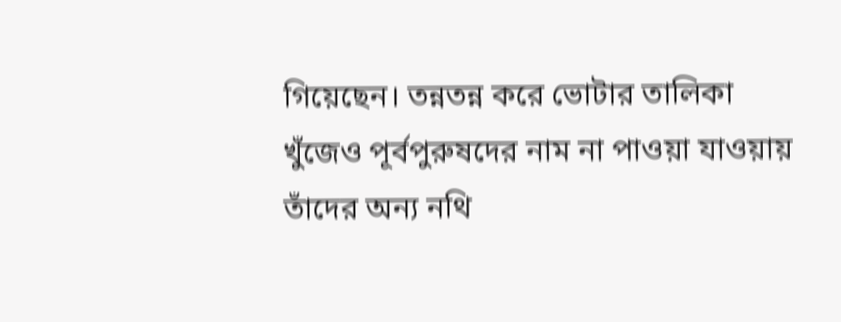গিয়েছেন। তন্নতন্ন করে ভোটার তালিকা খুঁজেও পূর্বপুরুষদের নাম না পাওয়া যাওয়ায় তাঁদের অন্য নথি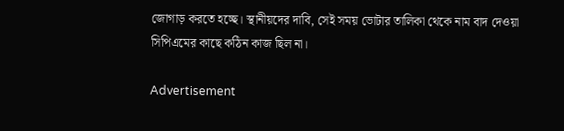জোগাড় করতে হচ্ছে। স্থানীয়দের দাবি, সেই সময় ভোটার তালিকা থেকে নাম বাদ দেওয়া সিপিএমের কাছে কঠিন কাজ ছিল না।

Advertisement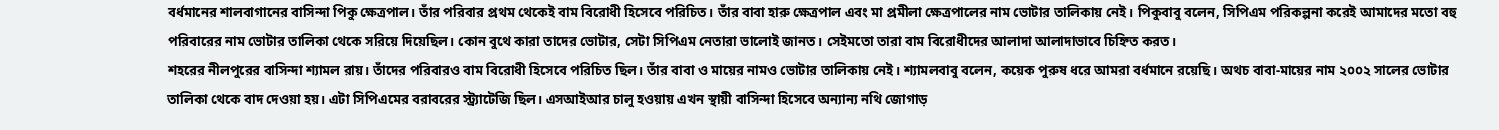বর্ধমানের শালবাগানের বাসিন্দা পিকু ক্ষেত্রপাল। তাঁর পরিবার প্রথম থেকেই বাম বিরোধী হিসেবে পরিচিত। তাঁর বাবা হারু ক্ষেত্রপাল এবং মা প্রমীলা ক্ষেত্রপালের নাম ভোটার তালিকায় নেই। পিকুবাবু বলেন, সিপিএম পরিকল্পনা করেই আমাদের মতো বহু পরিবারের নাম ভোটার তালিকা থেকে সরিয়ে দিয়েছিল। কোন বুথে কারা তাদের ভোটার, সেটা সিপিএম নেতারা ভালোই জানত। সেইমতো তারা বাম বিরোধীদের আলাদা আলাদাভাবে চিহ্নিত করত।
শহরের নীলপুরের বাসিন্দা শ্যামল রায়। তাঁদের পরিবারও বাম বিরোধী হিসেবে পরিচিত ছিল। তাঁর বাবা ও মায়ের নামও ভোটার তালিকায় নেই। শ্যামলবাবু বলেন, কয়েক পুরুষ ধরে আমরা বর্ধমানে রয়েছি। অথচ বাবা-মায়ের নাম ২০০২ সালের ভোটার তালিকা থেকে বাদ দেওয়া হয়। এটা সিপিএমের বরাবরের স্ট্র্যাটেজি ছিল। এসআইআর চালু হওয়ায় এখন স্থায়ী বাসিন্দা হিসেবে অন্যান্য নথি জোগাড়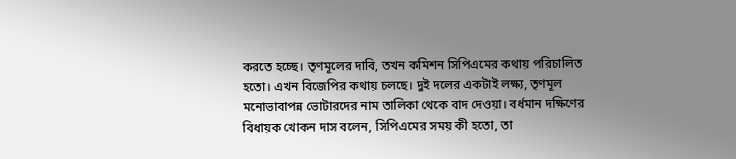করতে হচ্ছে। তৃণমূলের দাবি, তখন কমিশন সিপিএমের কথায় পরিচালিত হতো। এখন বিজেপির কথায় চলছে। দুই দলের একটাই লক্ষ্য, তৃণমূল মনোভাবাপন্ন ভোটারদের নাম তালিকা থেকে বাদ দেওয়া। বর্ধমান দক্ষিণের বিধায়ক খোকন দাস বলেন, সিপিএমের সময় কী হতো, তা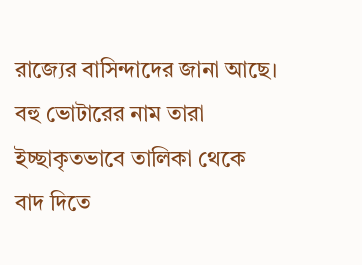রাজ্যের বাসিন্দাদের জানা আছে। বহু ভোটারের নাম তারা ইচ্ছাকৃতভাবে তালিকা থেকে বাদ দিতে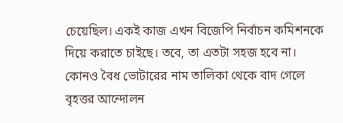চেয়েছিল। একই কাজ এখন বিজেপি নির্বাচন কমিশনকে দিয়ে করাতে চাইছে। তবে, তা এতটা সহজ হবে না। কোনও বৈধ ভোটারের নাম তালিকা থেকে বাদ গেলে বৃহত্তর আন্দোলন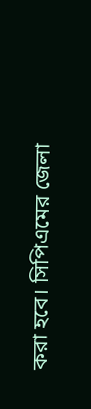করা হবে। সিপিএমের জেলা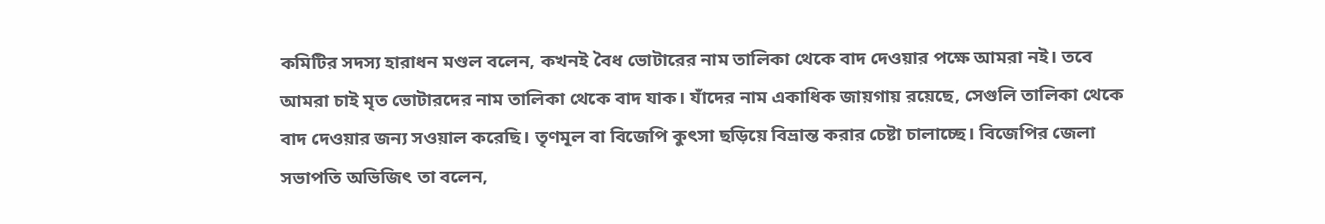কমিটির সদস্য হারাধন মণ্ডল বলেন, কখনই বৈধ ভোটারের নাম তালিকা থেকে বাদ দেওয়ার পক্ষে আমরা নই। তবে আমরা চাই মৃত ভোটারদের নাম তালিকা থেকে বাদ যাক। যাঁদের নাম একাধিক জায়গায় রয়েছে, সেগুলি তালিকা থেকে বাদ দেওয়ার জন্য সওয়াল করেছি। তৃণমূল বা বিজেপি কুৎসা ছড়িয়ে বিভ্রান্ত করার চেষ্টা চালাচ্ছে। বিজেপির জেলা সভাপতি অভিজিৎ তা বলেন,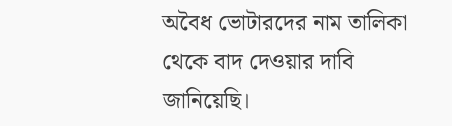অবৈধ ভোটারদের নাম তালিকা থেকে বাদ দেওয়ার দাবি জানিয়েছি।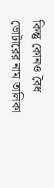কিন্তু কোনও বৈধ ভোটারের নাম তালিকা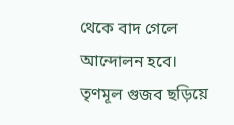থেকে বাদ গেলে আন্দোলন হবে। তৃণমূল গুজব ছড়িয়ে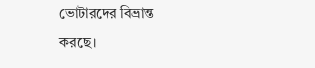ভোটারদের বিভ্রান্ত করছে।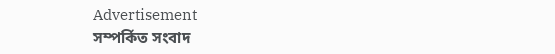Advertisement
সম্পর্কিত সংবাদ